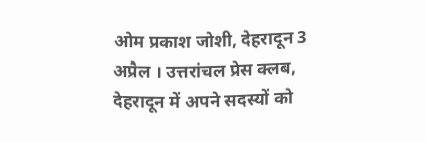ओम प्रकाश जोशी, देहरादून 3 अप्रैल । उत्तरांचल प्रेस क्लब, देहरादून में अपने सदस्यों को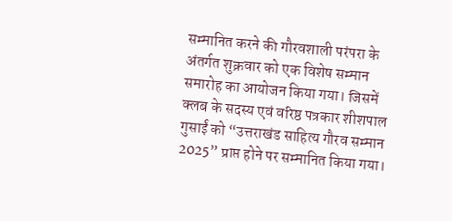सम्मानित करने की गौरवशाली परंपरा के अंतर्गत शुक्रवार को एक विशेष सम्मान समारोह का आयोजन किया गया। जिसमें क्लब के सदस्य एवं वरिष्ठ पत्रकार शीशपाल गुसाईं को “उत्तराखंड साहित्य गौरव सम्मान 2025” प्राप्त होने पर सम्मानित किया गया।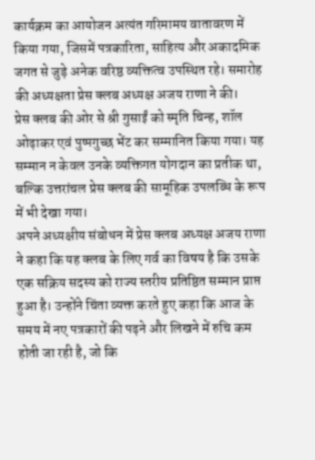कार्यक्रम का आयोजन अत्यंत गरिमामय वातावरण में किया गया, जिसमें पत्रकारिता, साहित्य और अकादमिक जगत से जुड़े अनेक वरिष्ठ व्यक्तित्व उपस्थित रहे। समारोह की अध्यक्षता प्रेस क्लब अध्यक्ष अजय राणा ने की।
प्रेस क्लब की ओर से श्री गुसाईं को स्मृति चिन्ह, शॉल ओढ़ाकर एवं पुष्पगुच्छ भेंट कर सम्मानित किया गया। यह सम्मान न केवल उनके व्यक्तिगत योगदान का प्रतीक था, बल्कि उत्तरांचल प्रेस क्लब की सामूहिक उपलब्धि के रूप में भी देखा गया।
अपने अध्यक्षीय संबोधन में प्रेस क्लब अध्यक्ष अजय राणा ने कहा कि यह क्लब के लिए गर्व का विषय है कि उसके एक सक्रिय सदस्य को राज्य स्तरीय प्रतिष्ठित सम्मान प्राप्त हुआ है। उन्होंने चिंता व्यक्त करते हुए कहा कि आज के समय में नए पत्रकारों की पढ़ने और लिखने में रुचि कम होती जा रही है, जो कि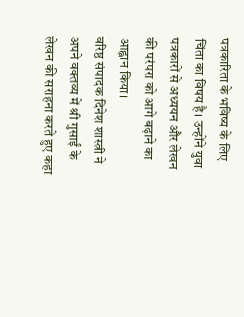पत्रकारिता के भविष्य के लिए चिंता का विषय है। उन्होंने युवा पत्रकारों से अध्ययन और लेखन की परंपरा को आगे बढ़ाने का आह्वान किया।
वरिष्ठ संपादक दिनेश शास्त्री ने अपने वक्तव्य में श्री गुसाईं के लेखन की सराहना करते हुए कहा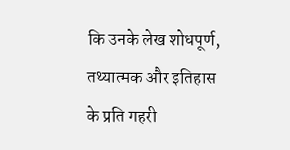कि उनके लेख शोधपूर्ण, तथ्यात्मक और इतिहास के प्रति गहरी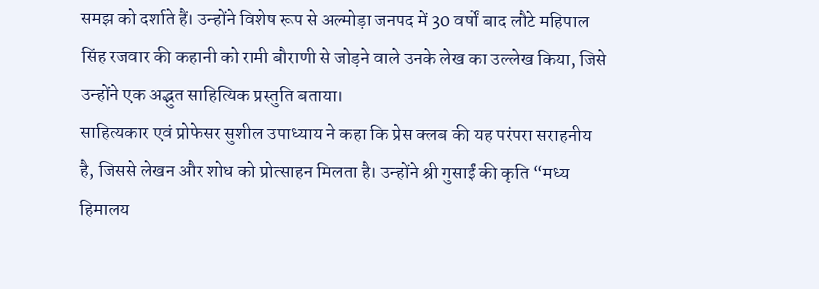समझ को दर्शाते हैं। उन्होंने विशेष रूप से अल्मोड़ा जनपद में 30 वर्षों बाद लौटे महिपाल सिंह रजवार की कहानी को रामी बौराणी से जोड़ने वाले उनके लेख का उल्लेख किया, जिसे उन्होंने एक अद्भुत साहित्यिक प्रस्तुति बताया।
साहित्यकार एवं प्रोफेसर सुशील उपाध्याय ने कहा कि प्रेस क्लब की यह परंपरा सराहनीय है, जिससे लेखन और शोध को प्रोत्साहन मिलता है। उन्होंने श्री गुसाईं की कृति “मध्य हिमालय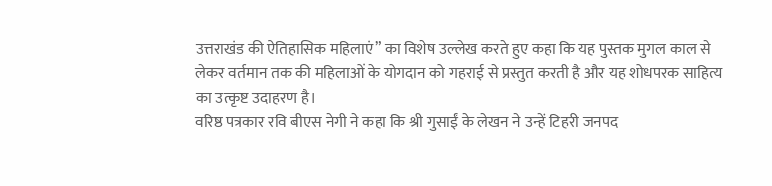उत्तराखंड की ऐतिहासिक महिलाएं” का विशेष उल्लेख करते हुए कहा कि यह पुस्तक मुगल काल से लेकर वर्तमान तक की महिलाओं के योगदान को गहराई से प्रस्तुत करती है और यह शोधपरक साहित्य का उत्कृष्ट उदाहरण है।
वरिष्ठ पत्रकार रवि बीएस नेगी ने कहा कि श्री गुसाईं के लेखन ने उन्हें टिहरी जनपद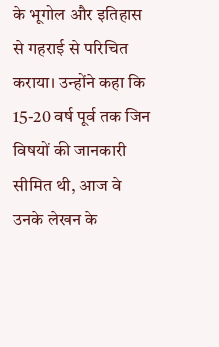के भूगोल और इतिहास से गहराई से परिचित कराया। उन्होंने कहा कि 15-20 वर्ष पूर्व तक जिन विषयों की जानकारी सीमित थी, आज वे उनके लेखन के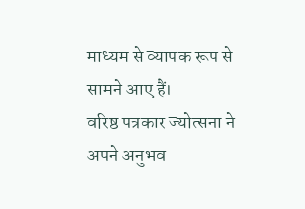माध्यम से व्यापक रूप से सामने आए हैं।
वरिष्ठ पत्रकार ज्योत्सना ने अपने अनुभव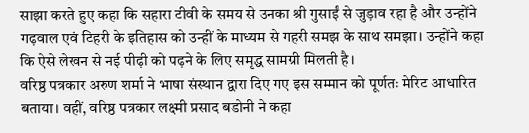साझा करते हुए कहा कि सहारा टीवी के समय से उनका श्री गुसाईं से जुड़ाव रहा है और उन्होंने गढ़वाल एवं टिहरी के इतिहास को उन्हीं के माध्यम से गहरी समझ के साथ समझा। उन्होंने कहा कि ऐसे लेखन से नई पीढ़ी को पढ़ने के लिए समृद्ध सामग्री मिलती है।
वरिष्ठ पत्रकार अरुण शर्मा ने भाषा संस्थान द्वारा दिए गए इस सम्मान को पूर्णतः मेरिट आधारित बताया। वहीं, वरिष्ठ पत्रकार लक्ष्मी प्रसाद बडोनी ने कहा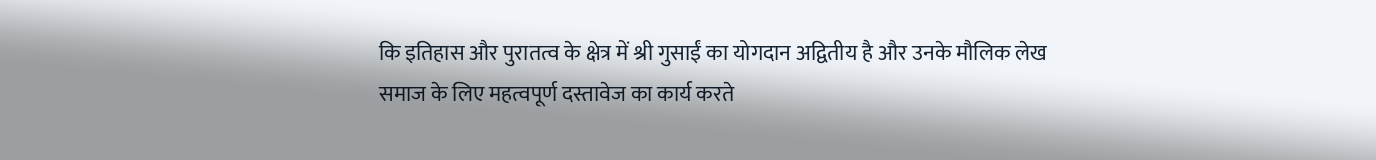कि इतिहास और पुरातत्व के क्षेत्र में श्री गुसाईं का योगदान अद्वितीय है और उनके मौलिक लेख समाज के लिए महत्वपूर्ण दस्तावेज का कार्य करते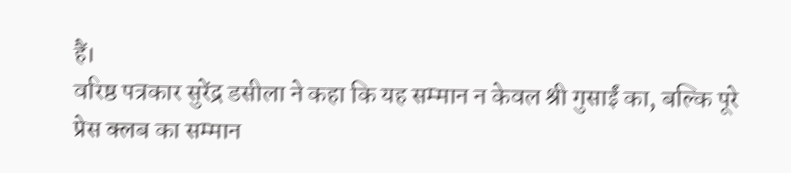हैं।
वरिष्ठ पत्रकार सुरेंद्र डसीला ने कहा कि यह सम्मान न केवल श्री गुसाईं का, बल्कि पूरे प्रेस क्लब का सम्मान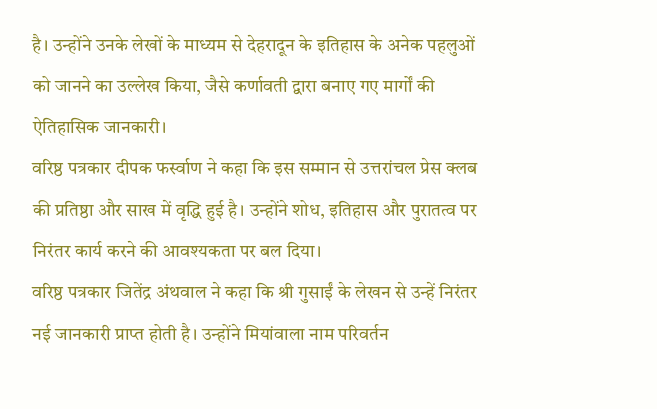है। उन्होंने उनके लेखों के माध्यम से देहरादून के इतिहास के अनेक पहलुओं को जानने का उल्लेख किया, जैसे कर्णावती द्वारा बनाए गए मार्गों की ऐतिहासिक जानकारी।
वरिष्ठ पत्रकार दीपक फर्स्वाण ने कहा कि इस सम्मान से उत्तरांचल प्रेस क्लब की प्रतिष्ठा और साख में वृद्धि हुई है। उन्होंने शोध, इतिहास और पुरातत्व पर निरंतर कार्य करने की आवश्यकता पर बल दिया।
वरिष्ठ पत्रकार जितेंद्र अंथवाल ने कहा कि श्री गुसाईं के लेखन से उन्हें निरंतर नई जानकारी प्राप्त होती है। उन्होंने मियांवाला नाम परिवर्तन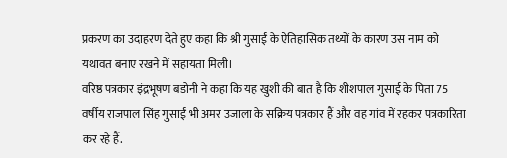प्रकरण का उदाहरण देते हुए कहा कि श्री गुसाईं के ऐतिहासिक तथ्यों के कारण उस नाम को यथावत बनाए रखने में सहायता मिली।
वरिष्ठ पत्रकार इंद्रभूषण बडोनी ने कहा कि यह खुशी की बात है कि शीशपाल गुसाई के पिता 75 वर्षीय राजपाल सिंह गुसाईं भी अमर उजाला के सक्रिय पत्रकार हैं और वह गांव में रहकर पत्रकारिता कर रहे हैं.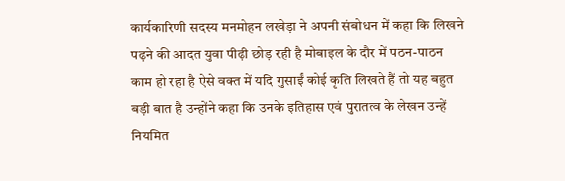कार्यकारिणी सदस्य मनमोहन लखेड़ा ने अपनी संबोधन में कहा कि लिखने पढ़ने की आदत युवा पीढ़ी छोड़ रही है मोबाइल के दौर में पठन-पाठन काम हो रहा है ऐसे वक्त में यदि गुसाईं कोई कृति लिखते हैं तो यह बहुत बड़ी बात है उन्होंने कहा कि उनके इतिहास एवं पुरातत्व के लेखन उन्हें नियमित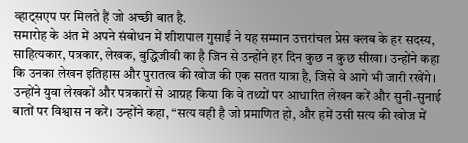व्हाट्सएप पर मिलते हैं जो अच्छी बात है.
समारोह के अंत में अपने संबोधन में शीशपाल गुसाईं ने यह सम्मान उत्तरांचल प्रेस क्लब के हर सदस्य, साहित्यकार, पत्रकार, लेखक, बुद्धिजीवी का है जिन से उन्होंने हर दिन कुछ न कुछ सीखा। उन्होंने कहा कि उनका लेखन इतिहास और पुरातत्व की खोज की एक सतत यात्रा है, जिसे वे आगे भी जारी रखेंगे। उन्होंने युवा लेखकों और पत्रकारों से आग्रह किया कि वे तथ्यों पर आधारित लेखन करें और सुनी-सुनाई बातों पर विश्वास न करें। उन्होंने कहा, “सत्य वही है जो प्रमाणित हो, और हमें उसी सत्य की खोज में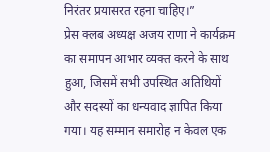निरंतर प्रयासरत रहना चाहिए।”
प्रेस क्लब अध्यक्ष अजय राणा ने कार्यक्रम का समापन आभार व्यक्त करने के साथ हुआ, जिसमें सभी उपस्थित अतिथियों और सदस्यों का धन्यवाद ज्ञापित किया गया। यह सम्मान समारोह न केवल एक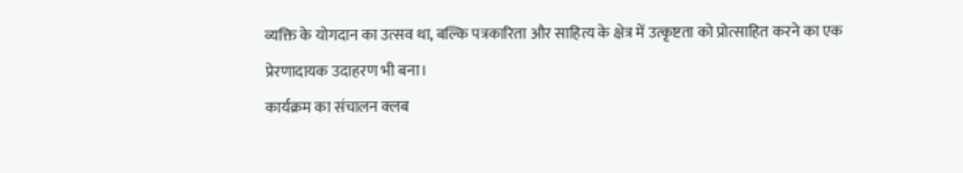व्यक्ति के योगदान का उत्सव था, बल्कि पत्रकारिता और साहित्य के क्षेत्र में उत्कृष्टता को प्रोत्साहित करने का एक प्रेरणादायक उदाहरण भी बना।
कार्यक्रम का संचालन क्लब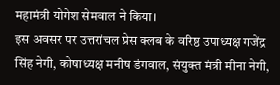महामंत्री योगेश सेमवाल ने किया।
इस अवसर पर उत्तरांचल प्रेस क्लब के वरिष्ठ उपाध्यक्ष गजेंद्र सिंह नेगी, कोषाध्यक्ष मनीष डंगवाल, संयुक्त मंत्री मीना नेगी,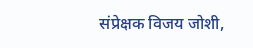संप्रेक्षक विजय जोशी,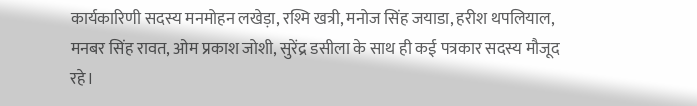कार्यकारिणी सदस्य मनमोहन लखेड़ा, रश्मि खत्री, मनोज सिंह जयाडा, हरीश थपलियाल, मनबर सिंह रावत, ओम प्रकाश जोशी, सुरेंद्र डसीला के साथ ही कई पत्रकार सदस्य मौजूद रहे।